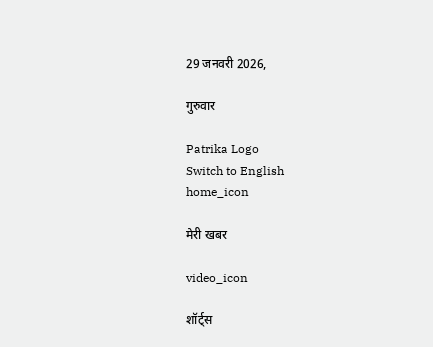29 जनवरी 2026,

गुरुवार

Patrika Logo
Switch to English
home_icon

मेरी खबर

video_icon

शॉर्ट्स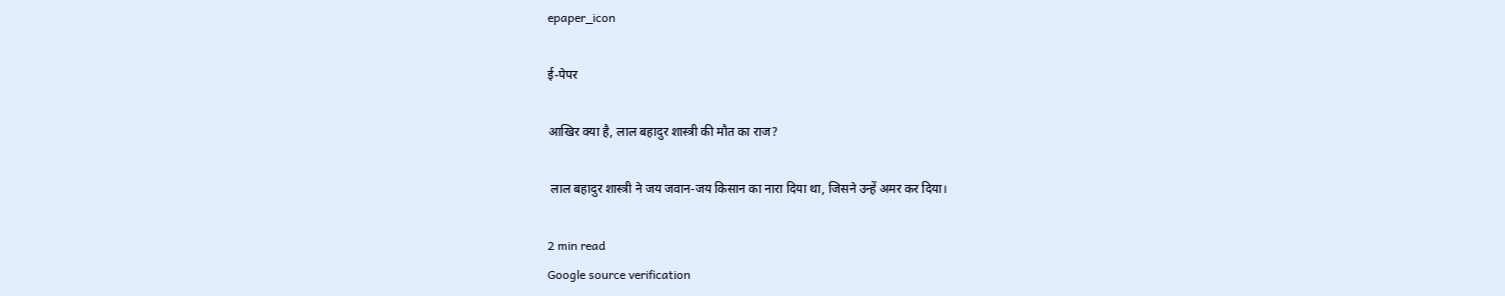epaper_icon

ई-पेपर

आखिर क्या है, लाल बहादुर शास्त्री की मौत का राज?

 लाल बहादुर शास्त्री ने जय जवान-जय किसान का नारा दिया था, जिसने उन्हें अमर कर दिया।

2 min read
Google source verification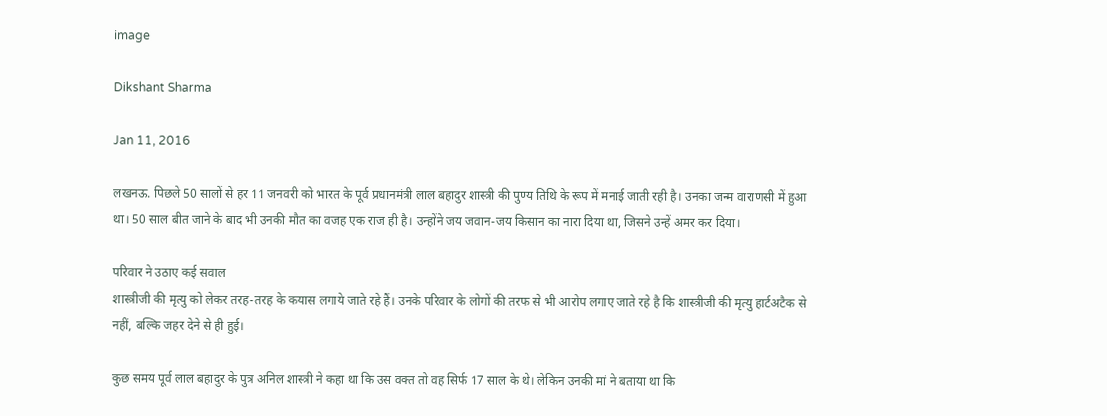image

Dikshant Sharma

Jan 11, 2016

लखनऊ. पिछले 50 सालों से हर 11 जनवरी को भारत के पूर्व प्रधानमंत्री लाल बहादुर शास्त्री की पुण्य तिथि के रूप में मनाई जाती रही है। उनका जन्म वाराणसी में हुआ था। 50 साल बीत जाने के बाद भी उनकी मौत का वजह एक राज ही है। उन्होंने जय जवान-जय किसान का नारा दिया था, जिसने उन्हें अमर कर दिया।

परिवार ने उठाए कई सवाल
शास्त्रीजी की मृत्यु को लेकर तरह-तरह के कयास लगाये जाते रहे हैं। उनके परिवार के लोगों की तरफ से भी आरोप लगाए जाते रहे है कि शास्त्रीजी की मृत्यु हार्टअटैक से नहीं, बल्कि जहर देने से ही हुई।

कुछ समय पूर्व लाल बहादुर के पुत्र अनिल शास्त्री ने कहा था कि उस वक्त तो वह सिर्फ 17 साल के थे। लेकिन उनकी मां ने बताया था कि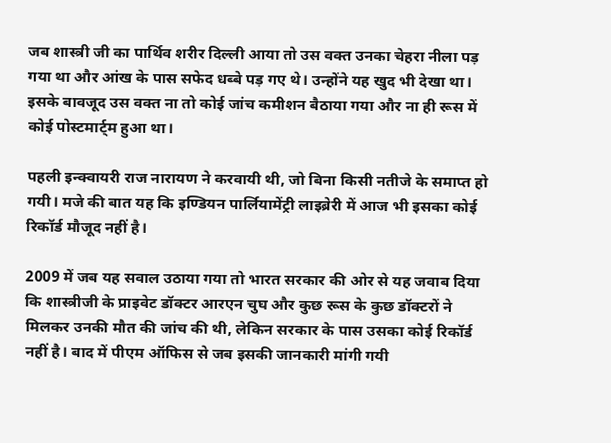जब शास्त्री जी का पार्थिव शरीर दिल्ली आया तो उस वक्त उनका चेहरा नीला पड़ गया था और आंख के पास सफेद धब्बे पड़ गए थे। उन्होंने यह खुद भी देखा था। इसके बावजूद उस वक्त ना तो कोई जांच कमीशन बैठाया गया और ना ही रूस में कोई पोस्टमार्ट्म हुआ था।

पहली इन्क्वायरी राज नारायण ने करवायी थी, जो बिना किसी नतीजे के समाप्त हो गयी। मजे की बात यह कि इण्डियन पार्लियामेंट्री लाइब्रेरी में आज भी इसका कोई रिकॉर्ड मौजूद नहीं है।

2009 में जब यह सवाल उठाया गया तो भारत सरकार की ओर से यह जवाब दिया कि शास्त्रीजी के प्राइवेट डॉक्टर आरएन चुघ और कुछ रूस के कुछ डॉक्टरों ने मिलकर उनकी मौत की जांच की थी, लेकिन सरकार के पास उसका कोई रिकॉर्ड नहीं है। बाद में पीएम ऑफिस से जब इसकी जानकारी मांगी गयी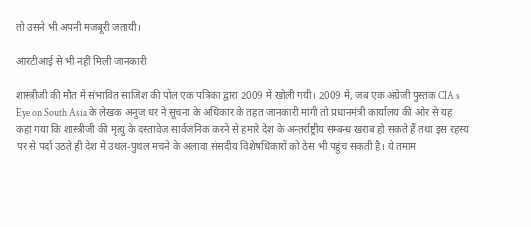तो उसने भी अपनी मजबूरी जतायी।

आरटीआई से भी नहीं मिली जानकारी

शास्त्रीजी की मौत में संभावित साजिश की पोल एक पत्रिका द्वारा 2009 में खोली गयी। 2009 में, जब एक अंग्रेजी पुस्तक CIA s Eye on South Asia के लेखक अनुज धर ने सूचना के अधिकार के तहत जानकारी मांगी तो प्रधानमंत्री कार्यालय की ओर से यह कहा गया कि शास्त्रीजी की मृत्यु के दस्तावेज़ सार्वजनिक करने से हमारे देश के अन्तर्राष्ट्रीय सम्बन्ध खराब हो सकते हैं तथा इस रहस्य पर से पर्दा उठते ही देश में उथल-पुथल मचने के अलावा संसदीय विशेषधिकारों को ठेस भी पहुंच सकती है। ये तमाम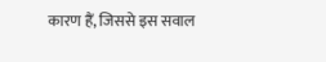कारण हैं, जिससे इस सवाल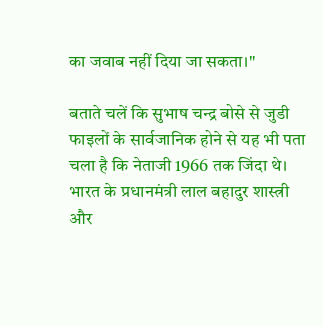का जवाब नहीं दिया जा सकता।"

बताते चलें कि सुभाष चन्द्र बोसे से जुडी फाइलों के सार्वजानिक होने से यह भी पता चला है कि नेताजी 1966 तक जिंदा थे। भारत के प्रधानमंत्री लाल बहादुर शास्त्री और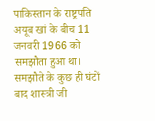पाकिस्तान के राष्ट्रपति अयूब खां के बीच 11 जनवरी 1966 को समझौता हुआ था। समझौते के कुछ ही घंटों बाद शास्त्री जी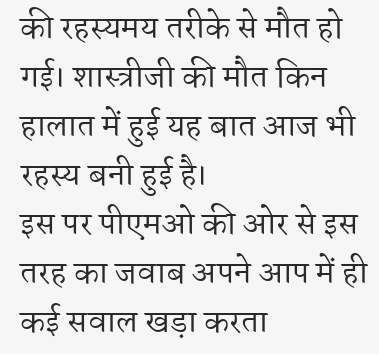की रहस्यमय तरीके से मौत हो गई। शास्त्रीजी की मौत किन हालात में हुई यह बात आज भी रहस्य बनी हुई है।
इस पर पीएमओ की ओर से इस तरह का जवाब अपने आप में ही कई सवाल खड़ा करता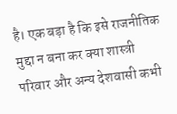है। एक बड़ा है कि इसे राजनीतिक मुद्दा न बना कर क्या शास्त्री परिवार और अन्य देशवासी कभी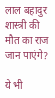लाल बहादुर शास्त्री की मौत का राज जान पाएंगे?

ये भी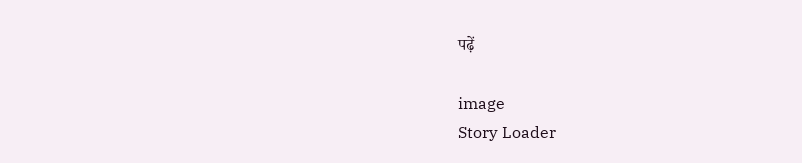पढ़ें

image
Story Loader